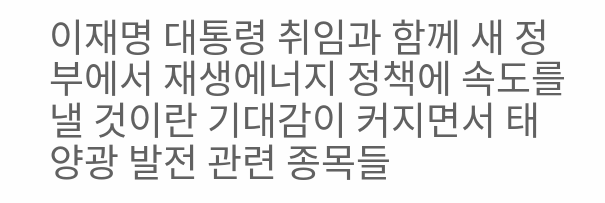이재명 대통령 취임과 함께 새 정부에서 재생에너지 정책에 속도를 낼 것이란 기대감이 커지면서 태양광 발전 관련 종목들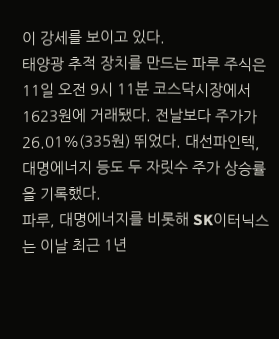이 강세를 보이고 있다.
태양광 추적 장치를 만드는 파루 주식은 11일 오전 9시 11분 코스닥시장에서 1623원에 거래됐다. 전날보다 주가가 26.01%(335원) 뛰었다. 대선파인텍, 대명에너지 등도 두 자릿수 주가 상승률을 기록했다.
파루, 대명에너지를 비롯해 SK이터닉스는 이날 최근 1년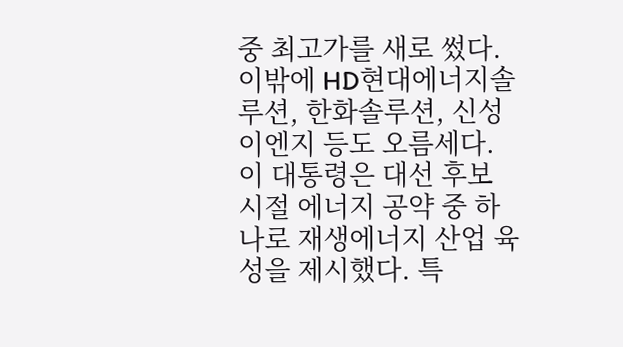중 최고가를 새로 썼다. 이밖에 HD현대에너지솔루션, 한화솔루션, 신성이엔지 등도 오름세다.
이 대통령은 대선 후보 시절 에너지 공약 중 하나로 재생에너지 산업 육성을 제시했다. 특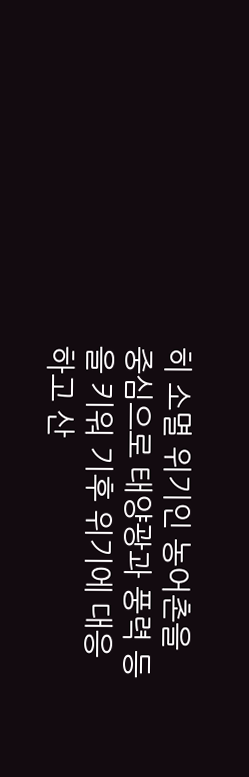히 소멸 위기인 농어촌을 중심으로 태양광과 풍력 등을 키워 기후 위기에 대응하고 산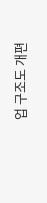업 구조도 개편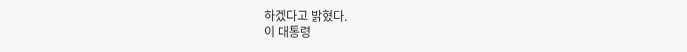하겠다고 밝혔다.
이 대통령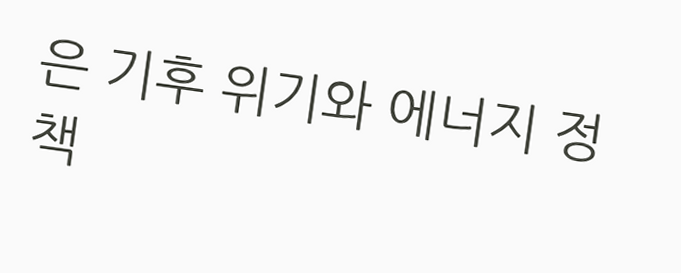은 기후 위기와 에너지 정책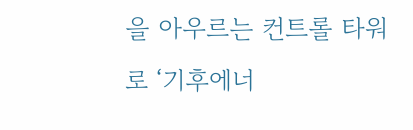을 아우르는 컨트롤 타워로 ‘기후에너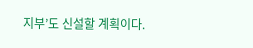지부’도 신설할 계획이다.